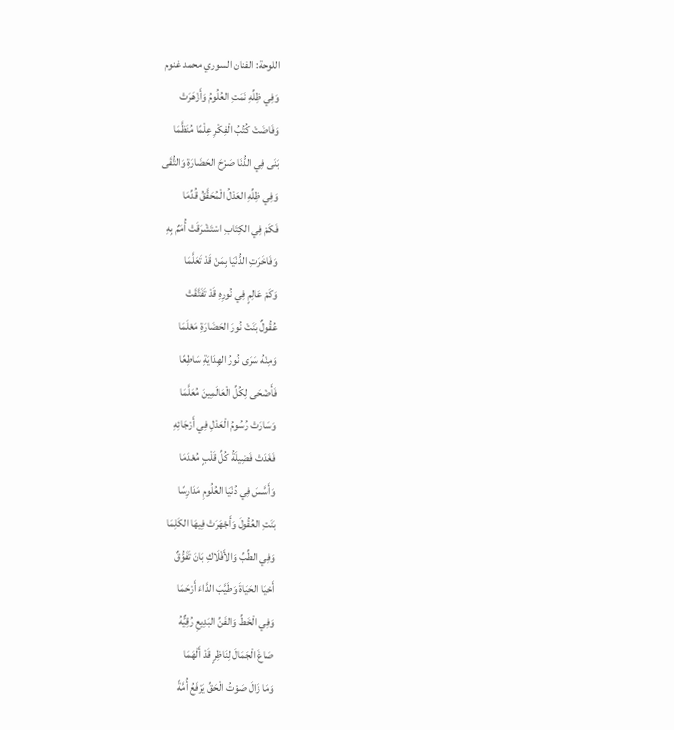اللوحة: الفنان السوري محمد غنوم
وَفِي ظِلِّهِ نَمَتِ العُلُومُ وَأَزْهَرَتْ
وَفَاضَتْ كُتُبُ الْفِكْرِ عِلْمًا مُنَظَّمَا
بَنَى فِي الدُّنَا صَرْحَ الحَضَارَةِ وَالتُّقَى
وَفِي ظِلِّهِ العَدْلُ الْمُحَقَّقُ قُدِّمَا
فَكَمْ فِي الكِتَابِ اسْتَشْرَقَتْ أُمَمٌ بِهِ
وَفَاخَرَتِ الدُّنْيَا بِمَنْ قَدْ تَعَلَّمَا
وَكَمْ عَالِمٍ فِي نُورِهِ قَدْ تَفَتَّقَتْ
عُقُولٌ بَنَتْ نُورَ الحَضَارَةِ مَعْلَمَا
وَمِنْهُ سَرَى نُورُ الهِدَايَةِ سَاطِعًا
فَأَضْحَى لِكُلِّ الْعَالَمِينَ مُعَلَّمَا
وَسَارَتْ رُسُومُ الْعَدْلِ فِي أَرْجَائِهِ
فَغَدَتْ فَضِيلَةُ كُلِّ قَلْبٍ مُعْدَمَا
وَأَسَّسَ فِي دُنْيَا العُلُومِ مَدَارِسًا
بَنَتِ العُقُولَ وَأَجْهَرَتْ فِيهَا الكَلِمَا
وَفِي الطِّبِّ وَالأَفْلَاكِ بَانَ تَفَوُّقٌ
أَحْيَا الحَيَاةَ وَطَيَّبَ الدَّاءَ أَرْحَمَا
وَفِي الْخَطِّ وَالفَنِّ البَدِيعِ رُقِيٌّهُ
صَاغَ الْجَمَالَ لِنَاظِرٍ قَدْ أَلْهَمَا
وَمَا زَالَ صَوْتُ الْحَقِّ يَرْفَعُ أُمَّةً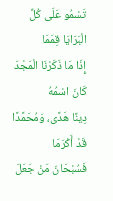تَسْمُو عَلَى كُلِّ الْبَرَايَا قِمَمَا
إِذَا مَا ذَكَرْنَا الْمَجْدَ كَانَ اسْمُهُ
دِينًا هَدًى، وَمُحَمَّدًا قَدْ أَكْرَمَا
فَسُبْحَانَ مَنْ جَعَلَ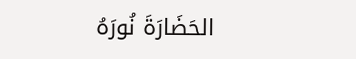الحَضَارَةَ نُورَهُ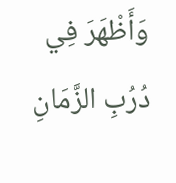وَأَظْهَرَ فِي دُرُبِ الزَّمَانِ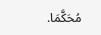مُحَكَّمَا.